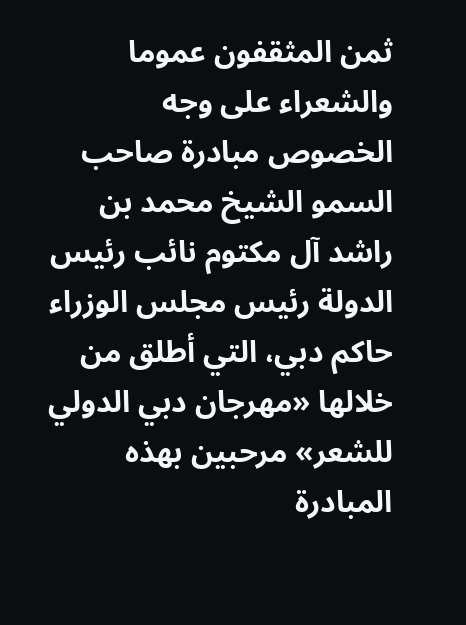ثمن المثقفون عموما والشعراء على وجه الخصوص مبادرة صاحب السمو الشيخ محمد بن راشد آل مكتوم نائب رئيس الدولة رئيس مجلس الوزراء حاكم دبي، التي أطلق من خلالها «مهرجان دبي الدولي للشعر» مرحبين بهذه المبادرة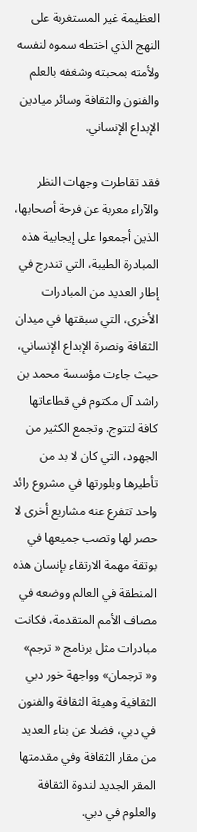العظيمة غير المستغربة على النهج الذي اختطه سموه لنفسه ولأمته بمحبته وشغفه بالعلم والفنون والثقافة وسائر ميادين الإبداع الإنساني.

فقد تقاطرت وجهات النظر والآراء معربة عن فرحة أصحابها، الذين أجمعوا على إيجابية هذه المبادرة الطيبة، التي تندرج في إطار العديد من المبادرات الأخرى، التي سبقتها في ميدان الثقافة ونصرة الإبداع الإنساني، حيث جاءت مؤسسة محمد بن راشد آل مكتوم في قطاعاتها كافة لتتوج. وتجمع الكثير من الجهود، التي كان لا بد من تأطيرها وبلورتها في مشروع رائد واحد تتفرع عنه مشاريع أخرى لا حصر لها وتصب جميعها في بوتقة مهمة الارتقاء بإنسان هذه المنطقة في العالم ووضعه في مصاف الأمم المتقدمة، فكانت مبادرات مثل برنامج « ترجم» و« ترجمان» وواجهة خور دبي الثقافية وهيئة الثقافة والفنون في دبي، فضلا عن بناء العديد من مقار الثقافة وفي مقدمتها المقر الجديد لندوة الثقافة والعلوم في دبي.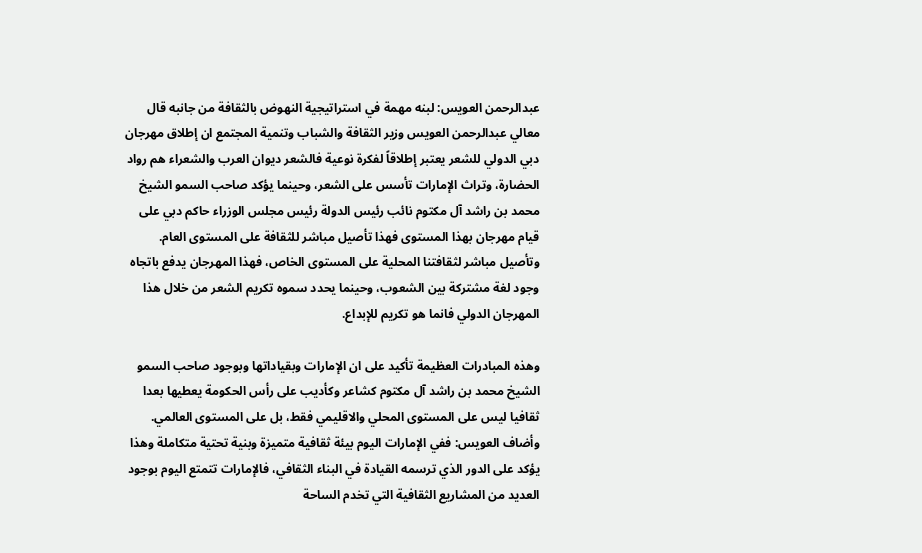عبدالرحمن العويس: لبنه مهمة في استراتيجية النهوض بالثقافة من جانبه قال معالي عبدالرحمن العويس وزير الثقافة والشباب وتنمية المجتمع ان إطلاق مهرجان دبي الدولي للشعر يعتبر إطلاقاً لفكرة نوعية فالشعر ديوان العرب والشعراء هم رواد الحضارة، وتراث الإمارات تأسس على الشعر، وحينما يؤكد صاحب السمو الشيخ محمد بن راشد آل مكتوم نائب رئيس الدولة رئيس مجلس الوزراء حاكم دبي على قيام مهرجان بهذا المستوى فهذا تأصيل مباشر للثقافة على المستوى العام. وتأصيل مباشر لثقافتنا المحلية على المستوى الخاص، فهذا المهرجان يدفع باتجاه وجود لغة مشتركة بين الشعوب، وحينما يحدد سموه تكريم الشعر من خلال هذا المهرجان الدولي فانما هو تكريم للإبداع.

وهذه المبادرات العظيمة تأكيد على ان الإمارات وبقياداتها وبوجود صاحب السمو الشيخ محمد بن راشد آل مكتوم كشاعر وكأديب على رأس الحكومة يعطيها بعدا ثقافيا ليس على المستوى المحلي والاقليمي فقط، بل على المستوى العالمي. وأضاف العويس: ففي الإمارات اليوم بيئة ثقافية متميزة وبنية تحتية متكاملة وهذا يؤكد على الدور الذي ترسمه القيادة في البناء الثقافي، فالإمارات تتمتع اليوم بوجود العديد من المشاريع الثقافية التي تخدم الساحة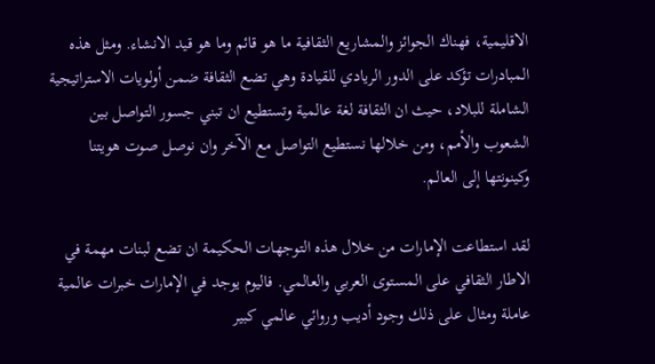الاقليمية، فهناك الجوائز والمشاريع الثقافية ما هو قائم وما هو قيد الانشاء. ومثل هذه المبادرات تؤكد على الدور الريادي للقيادة وهي تضع الثقافة ضمن أولويات الاستراتيجية الشاملة للبلاد، حيث ان الثقافة لغة عالمية وتستطيع ان تبني جسور التواصل بين الشعوب والأمم، ومن خلالها نستطيع التواصل مع الآخر وان نوصل صوت هويتنا وكينونتها إلى العالم.

لقد استطاعت الإمارات من خلال هذه التوجهات الحكيمة ان تضع لبنات مهمة في الاطار الثقافي على المستوى العربي والعالمي. فاليوم يوجد في الإمارات خبرات عالمية عاملة ومثال على ذلك وجود أديب وروائي عالمي كبير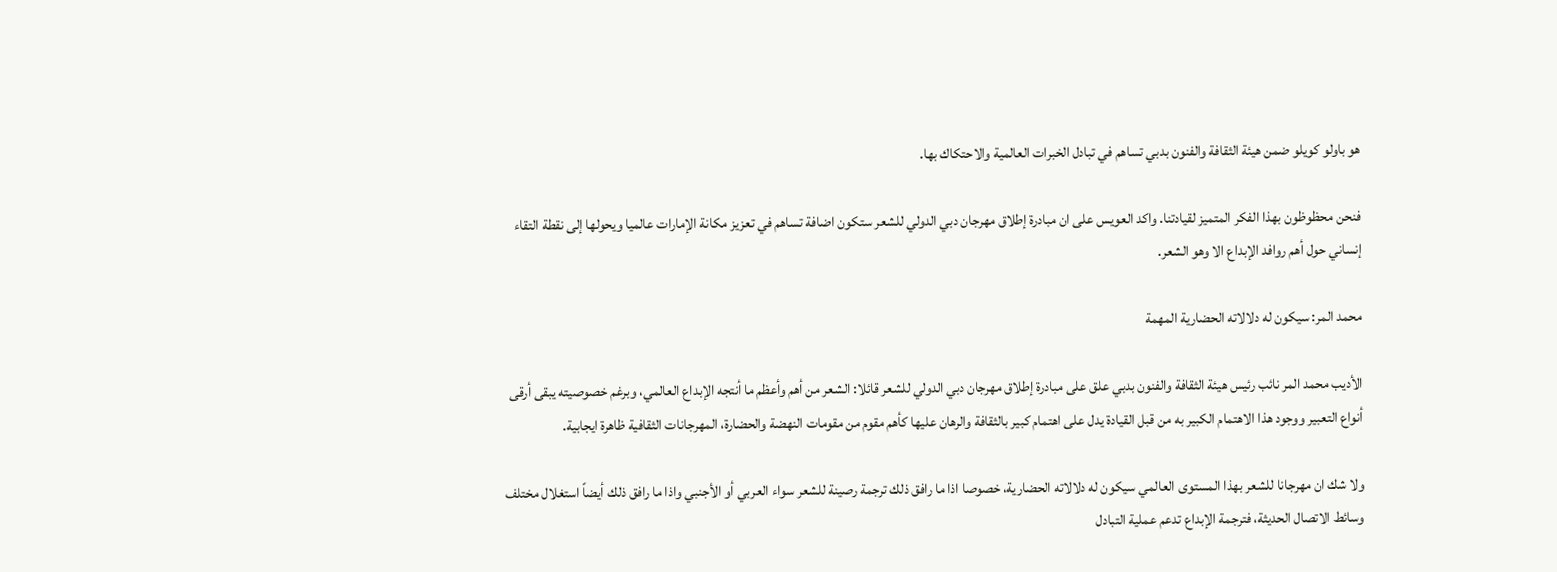هو باولو كويلو ضمن هيئة الثقافة والفنون بدبي تساهم في تبادل الخبرات العالمية والاحتكاك بها.

فنحن محظوظون بهذا الفكر المتميز لقيادتنا. واكد العويس على ان مبادرة إطلاق مهرجان دبي الدولي للشعر ستكون اضافة تساهم في تعزيز مكانة الإمارات عالميا ويحولها إلى نقطة التقاء إنساني حول أهم روافد الإبداع الا وهو الشعر.

محمد المر: سيكون له دلالاته الحضارية المهمة

الأديب محمد المر نائب رئيس هيئة الثقافة والفنون بدبي علق على مبادرة إطلاق مهرجان دبي الدولي للشعر قائلا: الشعر من أهم وأعظم ما أنتجه الإبداع العالمي، وبرغم خصوصيته يبقى أرقى أنواع التعبير ووجود هذا الاهتمام الكبير به من قبل القيادة يدل على اهتمام كبير بالثقافة والرهان عليها كأهم مقوم من مقومات النهضة والحضارة، المهرجانات الثقافية ظاهرة ايجابية.

ولا شك ان مهرجانا للشعر بهذا المستوى العالمي سيكون له دلالاته الحضارية، خصوصا اذا ما رافق ذلك ترجمة رصينة للشعر سواء العربي أو الأجنبي واذا ما رافق ذلك أيضاً استغلال مختلف وسائط الاتصال الحديثة، فترجمة الإبداع تدعم عملية التبادل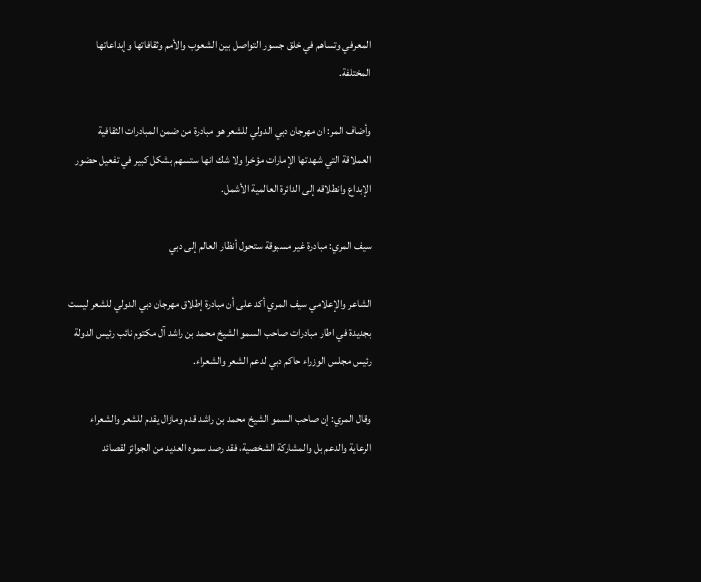المعرفي وتساهم في خلق جسور التواصل بين الشعوب والأمم وثقافاتها وإبداعاتها المختلفة.

وأضاف المر: ان مهرجان دبي الدولي للشعر هو مبادرة من ضمن المبادرات الثقافية العملاقة التي شهدتها الإمارات مؤخرا ولا شك انها ستسهم بشكل كبير في تفعيل حضور الإبداع وانطلاقه إلى الدائرة العالمية الأشمل.

سيف المري: مبادرة غير مسبوقة ستحول أنظار العالم إلى دبي

الشاعر والإعلامي سيف المري أكد على أن مبادرة إطلاق مهرجان دبي الدولي للشعر ليست بجديدة في اطار مبادرات صاحب السمو الشيخ محمد بن راشد آل مكتوم نائب رئيس الدولة رئيس مجلس الوزراء حاكم دبي لدعم الشعر والشعراء.

وقال المري: إن صاحب السمو الشيخ محمد بن راشد قدم ومازال يقدم للشعر والشعراء الرعاية والدعم بل والمشاركة الشخصية، فقد رصد سموه العديد من الجوائز لقصائد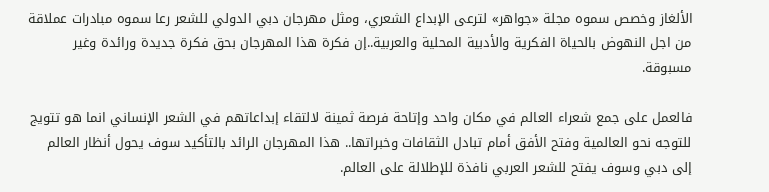الألغاز وخصص سموه مجلة «جواهر» لترعى الإبداع الشعري، ومثل مهرجان دبي الدولي للشعر رعا سموه مبادرات عملاقة من اجل النهوض بالحياة الفكرية والأدبية المحلية والعربية..إن فكرة هذا المهرجان بحق فكرة جديدة ورائدة وغير مسبوقة.

فالعمل على جمع شعراء العالم في مكان واحد وإتاحة فرصة ثمينة لالتقاء إبداعاتهم في الشعر الإنساني انما هو تتويج للتوجه نحو العالمية وفتح الأفق أمام تبادل الثقافات وخبراتها.. هذا المهرجان الرائد بالتأكيد سوف يحول أنظار العالم إلى دبي وسوف يفتح للشعر العربي نافذة للإطلالة على العالم.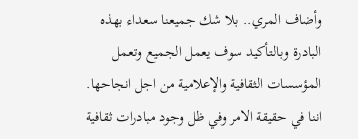وأضاف المري.. بلا شك جميعنا سعداء بهذه البادرة وبالتأكيد سوف يعمل الجميع وتعمل المؤسسات الثقافية والإعلامية من اجل انجاحها. اننا في حقيقة الامر وفي ظل وجود مبادرات ثقافية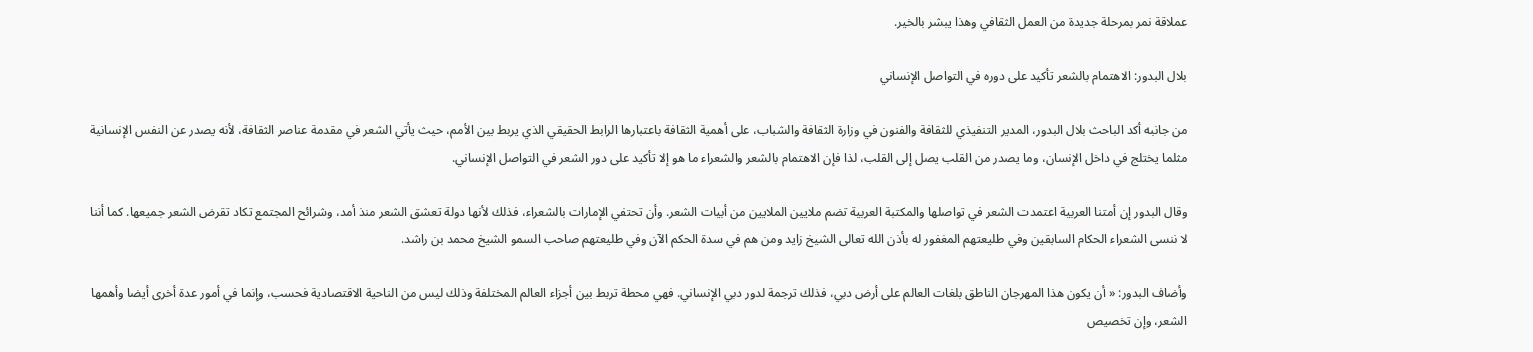عملاقة نمر بمرحلة جديدة من العمل الثقافي وهذا يبشر بالخير.

بلال البدور: الاهتمام بالشعر تأكيد على دوره في التواصل الإنساني

من جانبه أكد الباحث بلال البدور، المدير التنفيذي للثقافة والفنون في وزارة الثقافة والشباب، على أهمية الثقافة باعتبارها الرابط الحقيقي الذي يربط بين الأمم، حيث يأتي الشعر في مقدمة عناصر الثقافة، لأنه يصدر عن النفس الإنسانية مثلما يختلج في داخل الإنسان، وما يصدر من القلب يصل إلى القلب، لذا فإن الاهتمام بالشعر والشعراء ما هو إلا تأكيد على دور الشعر في التواصل الإنساني.

وقال البدور إن أمتنا العربية اعتمدت الشعر في تواصلها والمكتبة العربية تضم ملايين الملايين من أبيات الشعر. وأن تحتفي الإمارات بالشعراء، فذلك لأنها دولة تعشق الشعر منذ أمد، وشرائح المجتمع تكاد تقرض الشعر جميعها. كما أننا لا ننسى الشعراء الحكام السابقين وفي طليعتهم المغفور له بأذن الله تعالى الشيخ زايد ومن هم في سدة الحكم الآن وفي طليعتهم صاحب السمو الشيخ محمد بن راشد.

وأضاف البدور: « أن يكون هذا المهرجان الناطق بلغات العالم على أرض دبي، فذلك ترجمة لدور دبي الإنساني. فهي محطة تربط بين أجزاء العالم المختلفة وذلك ليس من الناحية الاقتصادية فحسب، وإنما في أمور عدة أخرى أيضا وأهمها الشعر، وإن تخصيص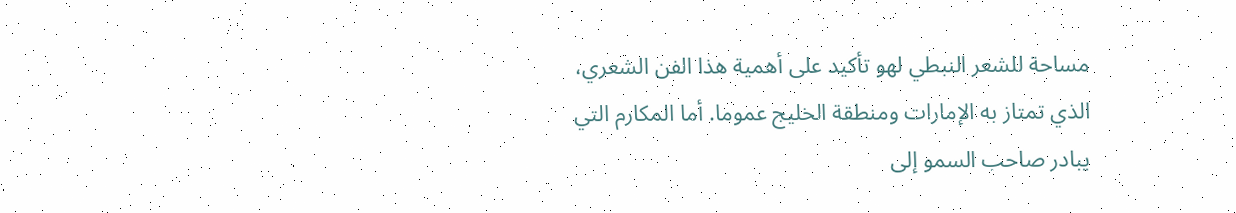مساحة للشعر النبطي لهو تأكيد على أهمية هذا الفن الشعري، الذي تمتاز به الإمارات ومنطقة الخليج عموما. أما المكارم التي يبادر صاحب السمو إلى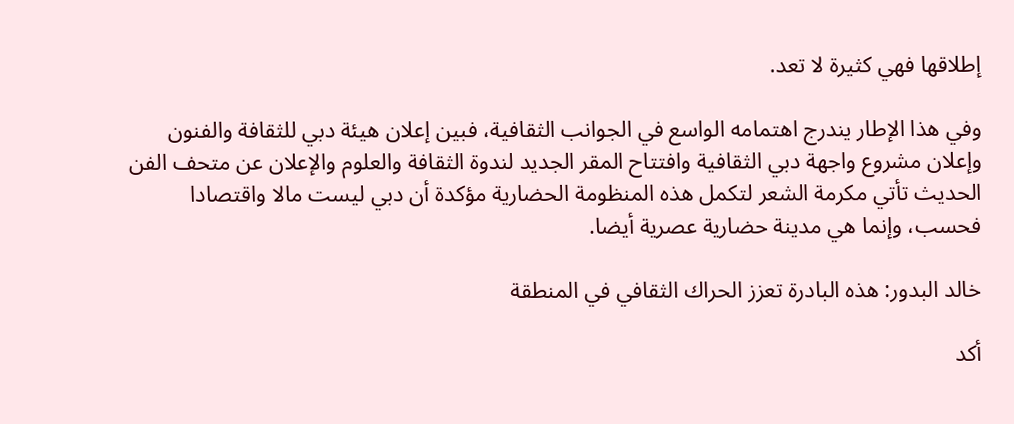إطلاقها فهي كثيرة لا تعد.

وفي هذا الإطار يندرج اهتمامه الواسع في الجوانب الثقافية، فبين إعلان هيئة دبي للثقافة والفنون وإعلان مشروع واجهة دبي الثقافية وافتتاح المقر الجديد لندوة الثقافة والعلوم والإعلان عن متحف الفن الحديث تأتي مكرمة الشعر لتكمل هذه المنظومة الحضارية مؤكدة أن دبي ليست مالا واقتصادا فحسب، وإنما هي مدينة حضارية عصرية أيضا.

خالد البدور: هذه البادرة تعزز الحراك الثقافي في المنطقة

أكد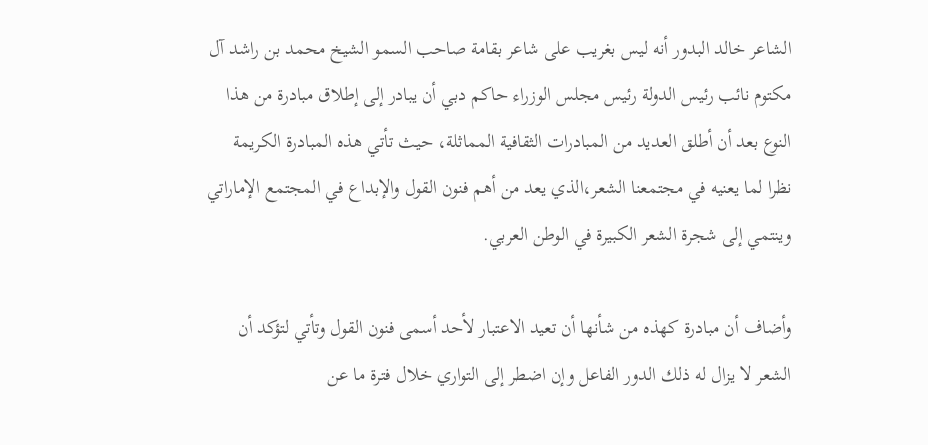الشاعر خالد البدور أنه ليس بغريب على شاعر بقامة صاحب السمو الشيخ محمد بن راشد آل مكتوم نائب رئيس الدولة رئيس مجلس الوزراء حاكم دبي أن يبادر إلى إطلاق مبادرة من هذا النوع بعد أن أطلق العديد من المبادرات الثقافية المماثلة، حيث تأتي هذه المبادرة الكريمة نظرا لما يعنيه في مجتمعنا الشعر،الذي يعد من أهم فنون القول والإبداع في المجتمع الإماراتي وينتمي إلى شجرة الشعر الكبيرة في الوطن العربي.

وأضاف أن مبادرة كهذه من شأنها أن تعيد الاعتبار لأحد أسمى فنون القول وتأتي لتؤكد أن الشعر لا يزال له ذلك الدور الفاعل وإن اضطر إلى التواري خلال فترة ما عن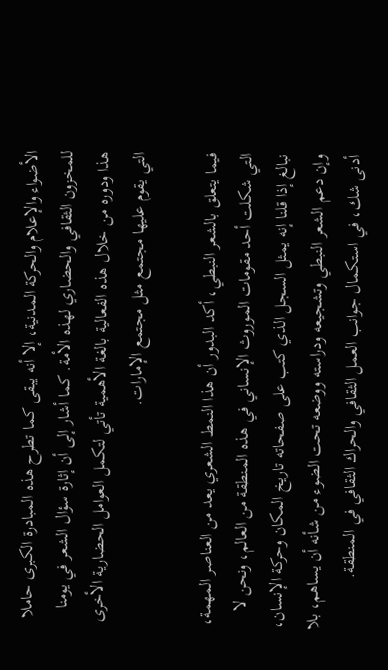الأضواء والإعلام والحركة المدنية، إلا أنه يبقى كما تطرح هذه المبادرة الكبرى حاملا للمخزون الثقافي والحضاري لهذه الأمة. كما أشار إلى أن إثارة سؤال الشعر في يومنا هذا ودوره من خلال هذه الفعالية بالغة الأهمية تأتي لتكمل العوامل الحضارية الأخرى التي يقوم عليها مجتمع مثل مجتمع الإمارات.

فيما يتعلق بالشعر النبطي، أكد البدور أن هذا النمط الشعري يعد من العناصر المهمة، التي شكلت أحد مقومات الموروث الإنساني في هذه المنطقة من العالم، ونحن لا نبالغ إذا قلنا إنه يمثل السجل الذي كتب على صفحاته تاريخ المكان وحركة الإنسان، وإن دعم الشعر النبطي وتشجيعه ودراسته ووضعه تحت الضوء من شأنه أن يساهم، بلا أدنى شك، في استكمال جوانب العمل الثقافي والحراك الثقافي في المنطقة.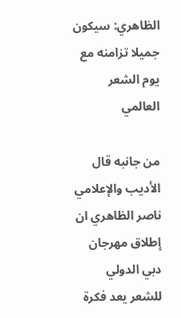الظاهري: سيكون جميلا تزامنه مع يوم الشعر العالمي

من جانبه قال الأديب والإعلامي ناصر الظاهري ان إطلاق مهرجان دبي الدولي للشعر يعد فكرة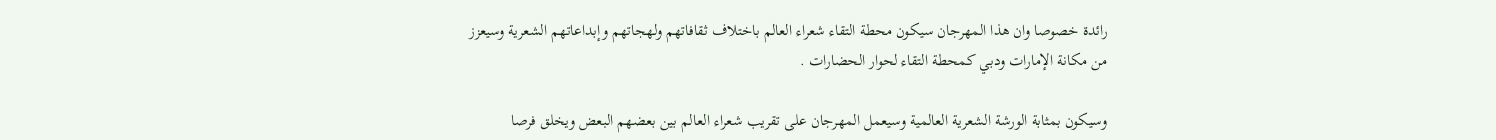رائدة خصوصا وان هذا المهرجان سيكون محطة التقاء شعراء العالم باختلاف ثقافاتهم ولهجاتهم وإبداعاتهم الشعرية وسيعزز من مكانة الإمارات ودبي كمحطة التقاء لحوار الحضارات .

وسيكون بمثابة الورشة الشعرية العالمية وسيعمل المهرجان على تقريب شعراء العالم بين بعضهم البعض ويخلق فرصا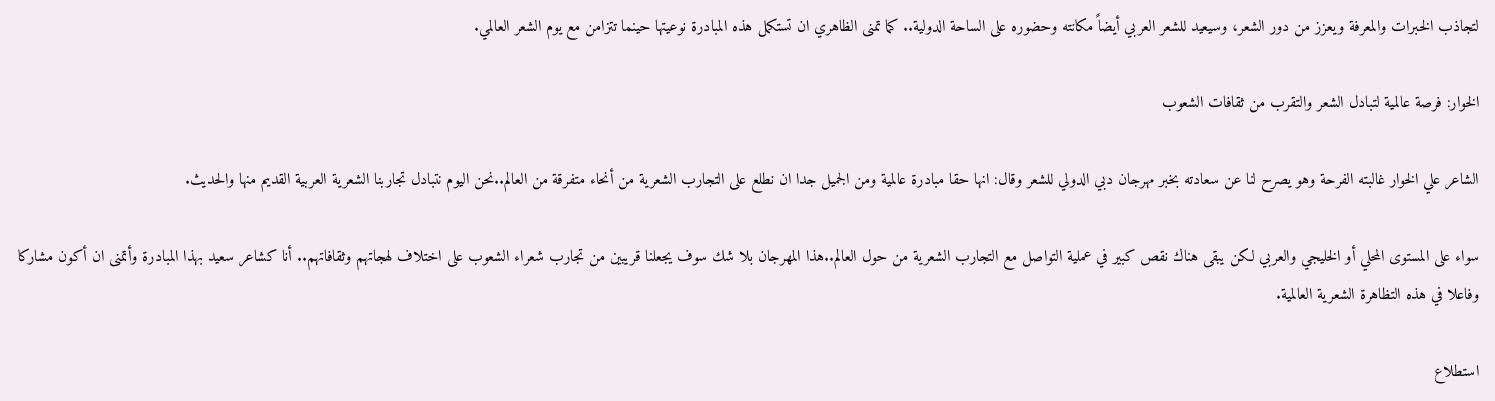لتجاذب الخبرات والمعرفة ويعزز من دور الشعر، وسيعيد للشعر العربي أيضاً مكانته وحضوره على الساحة الدولية.. كما تمنى الظاهري ان تستكمل هذه المبادرة نوعيتها حينما تتزامن مع يوم الشعر العالمي.

الخوار: فرصة عالمية لتبادل الشعر والتقرب من ثقافات الشعوب

الشاعر علي الخوار غالبته الفرحة وهو يصرح لنا عن سعادته بخبر مهرجان دبي الدولي للشعر وقال: انها حقا مبادرة عالمية ومن الجميل جدا ان نطلع على التجارب الشعرية من أنحاء متفرقة من العالم..نحن اليوم نتبادل تجاربنا الشعرية العربية القديم منها والحديث.

سواء على المستوى المحلي أو الخليجي والعربي لكن يبقى هناك نقص كبير في عملية التواصل مع التجارب الشعرية من حول العالم..هذا المهرجان بلا شك سوف يجعلنا قريبين من تجارب شعراء الشعوب على اختلاف لهجاتهم وثقافاتهم.. أنا كشاعر سعيد بهذا المبادرة وأتمنى ان أكون مشاركا وفاعلا في هذه التظاهرة الشعرية العالمية.

استطلاع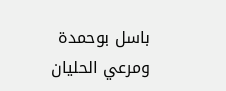باسل بوحمدة ومرعي الحليان